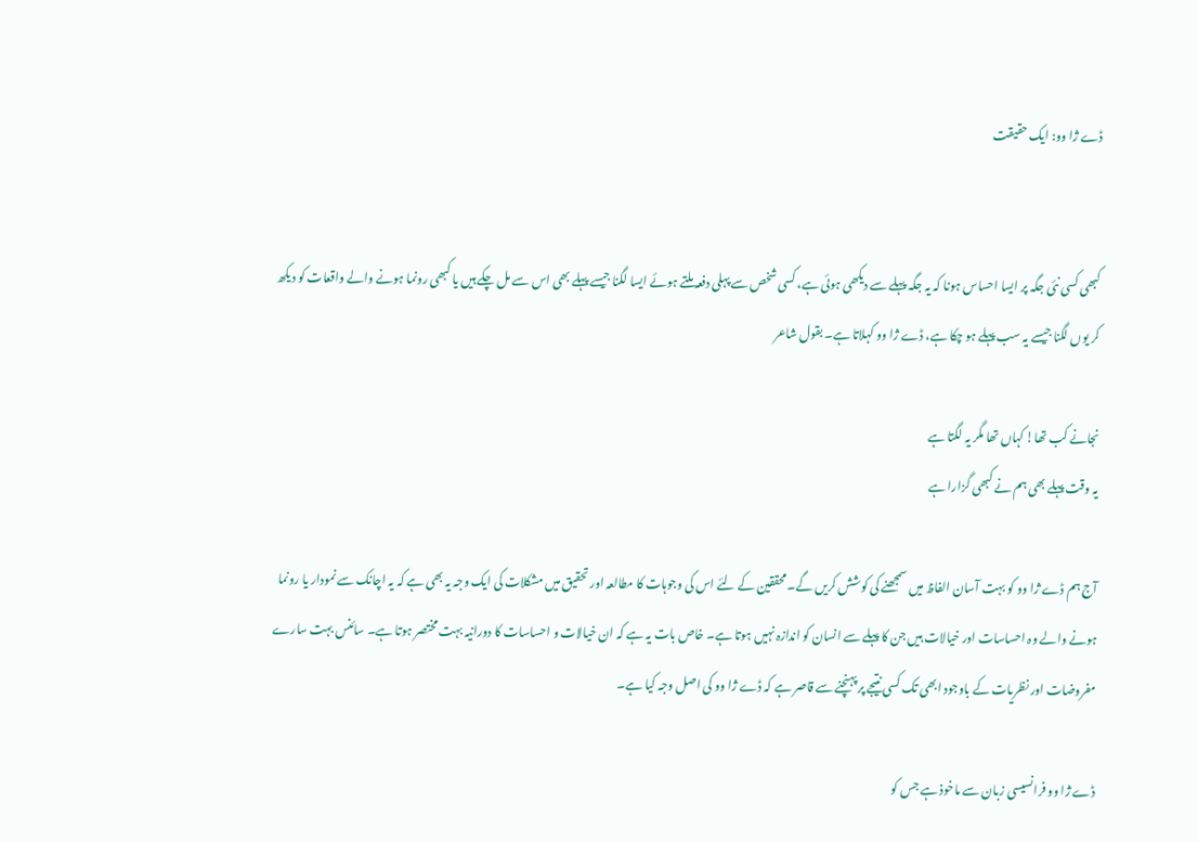ڈے ژا وو: ایک حقیقت


کبھی کسی نئی جگہ پر ایسا احساس ہونا کہ یہ جگہ پہلے سے دیکھی ہوئی ہے، کسی شخص سے پہلی دفعہ ملتے ہوئے ایسا لگنا جیسے پہلے بھی اس سے مل چکے ہیں یا کبھی رونما ہونے والے واقعات کو دیکھ کر یوں لگنا جیسے یہ سب پہلے ہو چکا ہے، ڈے ژا وو کہلاتا ہے۔ بقول شاعر

نجانے کب تھا! کہاں تھا مگر یہ لگتا ہے
یہ وقت پہلے بھی ہم نے کبھی گزارا ہے

آج ہم ڈے ژا وو کو بہت آسان الفاظ میں سمجھنے کی کوشش کریں گے۔ محققین کے لئے اس کی وجوہات کا مطالعہ اور تحقیق میں مشکلات کی ایک وجہ یہ بھی ہے کہ یہ اچانک سے نمودار یا رونما ہونے والے وہ احساسات اور خیالات ہیں جن کا پہلے سے انسان کو اندازہ نہیں ہوتا ہے۔ خاص بات یہ ہے کہ ان خیالات و احساسات کا دورانیہ بہت مختصر ہوتا ہے۔ سائنس بہت سارے مفروضات اور نظریات کے باوجود ابھی تک کسی نتیجے پر پہنچنے سے قاصر ہے کہ ڈے ژا وو کی اصل وجہ کیا ہے۔

ڈے ژا وو فرانسیسی زبان سے ماخوذ ہے جس کو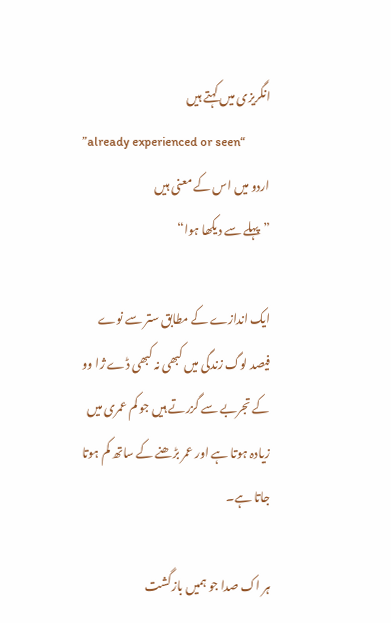انگریزی میں کہتے ہیں
”already experienced or seen“
اردو میں اس کے معنی ہیں
”پہلے سے دیکھا ہوا“

ایک اندازے کے مطابق ستر سے نوے فیصد لوگ زندگی میں کبھی نہ کبھی ڈے ژا وو کے تجربے سے گزرتے ہیں جو کم عمری میں زیادہ ہوتا ہے اور عمر بڑھنے کے ساتھ کم ہوتا جاتا ہے۔

ہر اک صدا جو ہمیں بازگشت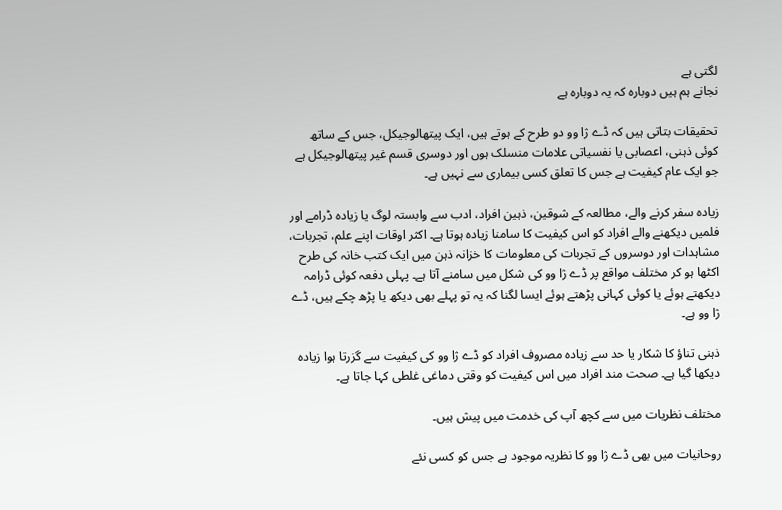لگتی ہے
نجانے ہم ہیں دوبارہ کہ یہ دوبارہ ہے

تحقیقات بتاتی ہیں کہ ڈے ژا وو دو طرح کے ہوتے ہیں، ایک پیتھالوجیکل، جس کے ساتھ کوئی ذہنی، اعصابی یا نفسیاتی علامات منسلک ہوں اور دوسری قسم غیر پیتھالوجیکل ہے جو ایک عام کیفیت ہے جس کا تعلق کسی بیماری سے نہیں ہے۔

زیادہ سفر کرنے والے، مطالعہ کے شوقین، ذہین افراد، ادب سے وابستہ لوگ یا زیادہ ڈرامے اور فلمیں دیکھنے والے افراد کو اس کیفیت کا سامنا زیادہ ہوتا ہے۔ اکثر اوقات اپنے علم، تجربات، مشاہدات اور دوسروں کے تجربات کی معلومات کا خزانہ ذہن میں ایک کتب خانہ کی طرح اکٹھا ہو کر مختلف مواقع پر ڈے ژا وو کی شکل میں سامنے آتا ہے۔ پہلی دفعہ کوئی ڈرامہ دیکھتے ہوئے یا کوئی کہانی پڑھتے ہوئے ایسا لگنا کہ یہ تو پہلے بھی دیکھ یا پڑھ چکے ہیں، ڈے ژا وو ہے۔

ذہنی تناؤ کا شکار یا حد سے زیادہ مصروف افراد کو ڈے ژا وو کی کیفیت سے گزرتا ہوا زیادہ دیکھا گیا ہے۔ صحت مند افراد میں اس کیفیت کو وقتی دماغی غلطی کہا جاتا ہے۔

مختلف نظریات میں سے کچھ آپ کی خدمت میں پیش ہیں۔

روحانیات میں بھی ڈے ژا وو کا نظریہ موجود ہے جس کو کسی نئے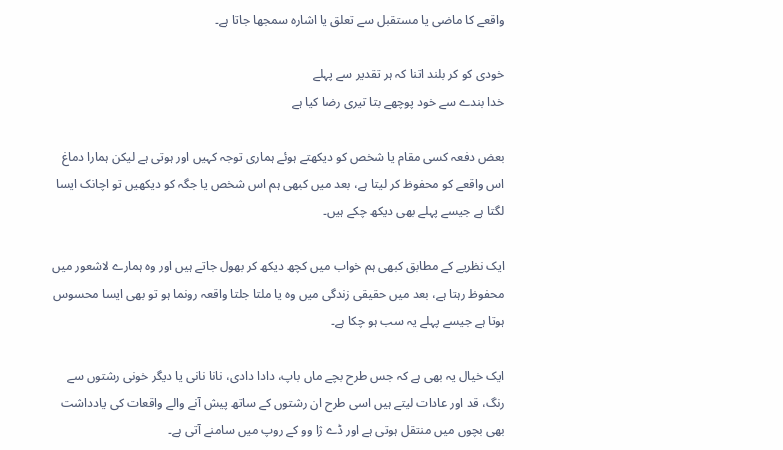واقعے کا ماضی یا مستقبل سے تعلق یا اشارہ سمجھا جاتا ہے۔

خودی کو کر بلند اتنا کہ ہر تقدیر سے پہلے
خدا بندے سے خود پوچھے بتا تیری رضا کیا ہے

بعض دفعہ کسی مقام یا شخص کو دیکھتے ہوئے ہماری توجہ کہیں اور ہوتی ہے لیکن ہمارا دماغ اس واقعے کو محفوظ کر لیتا ہے، بعد میں کبھی ہم اس شخص یا جگہ کو دیکھیں تو اچانک ایسا لگتا ہے جیسے پہلے بھی دیکھ چکے ہیں۔

ایک نظریے کے مطابق کبھی ہم خواب میں کچھ دیکھ کر بھول جاتے ہیں اور وہ ہمارے لاشعور میں محفوظ رہتا ہے، بعد میں حقیقی زندگی میں وہ یا ملتا جلتا واقعہ رونما ہو تو بھی ایسا محسوس ہوتا ہے جیسے پہلے یہ سب ہو چکا ہے۔

ایک خیال یہ بھی ہے کہ جس طرح بچے ماں باپ، دادا دادی، نانا نانی یا دیگر خونی رشتوں سے رنگ، قد اور عادات لیتے ہیں اسی طرح ان رشتوں کے ساتھ پیش آنے والے واقعات کی یادداشت بھی بچوں میں منتقل ہوتی ہے اور ڈے ژا وو کے روپ میں سامنے آتی ہے۔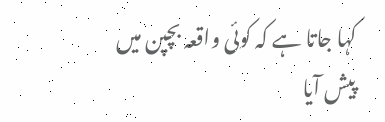کہا جاتا ہے کہ کوئی واقعہ بچپن میں پیش آیا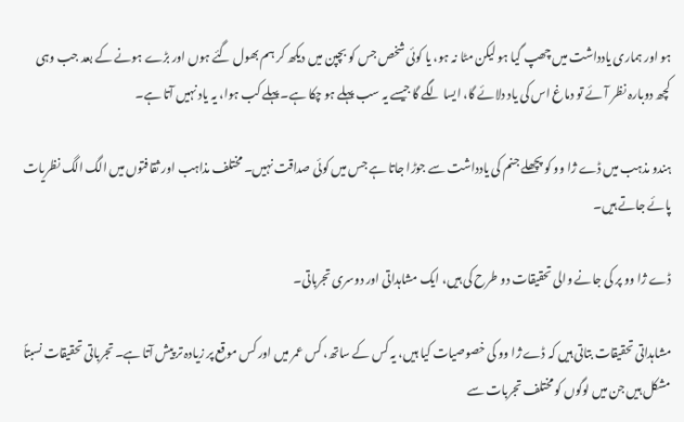ہو اور ہماری یادداشت میں چھپ گیا ہو لیکن مٹا نہ ہو، یا کوئی شخص جس کو بچپن میں دیکھ کر ہم بھول گئے ہوں اور بڑے ہونے کے بعد جب وہی کچھ دوبارہ نظر آئے تو دماغ اس کی یاد دلائے گا، ایسا لگے گا جیسے یہ سب پہلے ہو چکا ہے۔ پہلے کب ہوا، یہ یاد نہیں آتا ہے۔

ہندو مذہب میں ڈے ژا وو کو پچھلے جنم کی یادداشت سے جوڑا جاتا ہے جس میں کوئی صداقت نہیں۔ مختلف مذاہب اور ثقافتوں میں الگ الگ نظریات پائے جاتے ہیں۔

ڈے ژا وو پر کی جانے والی تحقیقات دو طرح کی ہیں، ایک مشاہداتی اور دوسری تجرباتی۔

مشاہداتی تحقیقات بتاتی ہیں کہ ڈے ژا وو کی خصوصیات کیا ہیں، یہ کس کے ساتھ، کس عمر میں اور کس موقع پر زیادہ تر پیش آتا ہے۔ تجرباتی تحقیقات نسبتاً مشکل ہیں جن میں لوگوں کو مختلف تجربات سے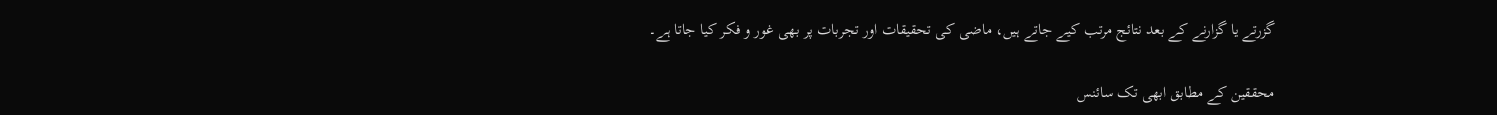گزرتے یا گزارنے کے بعد نتائج مرتب کیے جاتے ہیں، ماضی کی تحقیقات اور تجربات پر بھی غور و فکر کیا جاتا ہے۔

محققین کے مطابق ابھی تک سائنس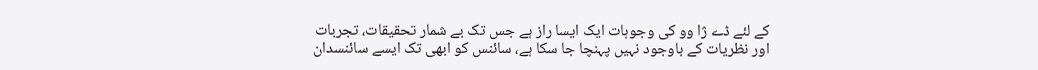کے لئے ڈے ژا وو کی وجوہات ایک ایسا راز ہے جس تک بے شمار تحقیقات، تجربات اور نظریات کے باوجود نہیں پہنچا جا سکا ہے، سائنس کو ابھی تک ایسے سائنسدان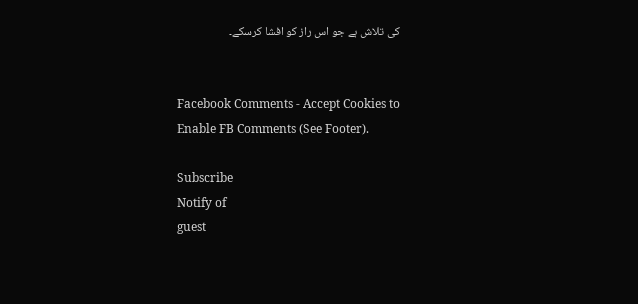کی تلاش ہے جو اس راز کو افشا کرسکے۔


Facebook Comments - Accept Cookies to Enable FB Comments (See Footer).

Subscribe
Notify of
guest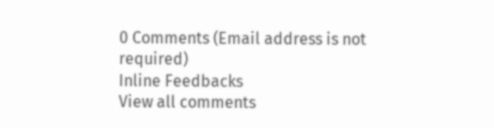0 Comments (Email address is not required)
Inline Feedbacks
View all comments